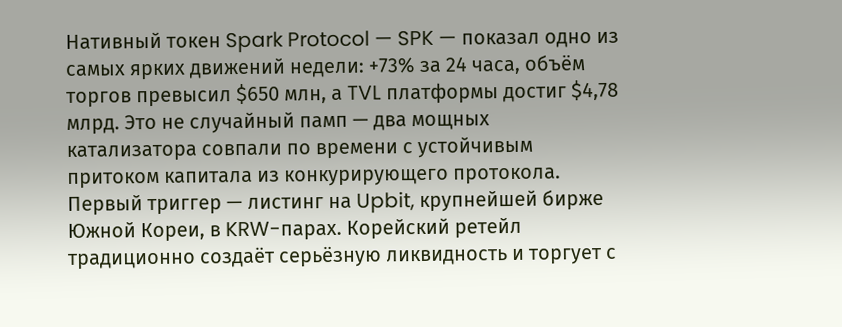Нативный токен Spark Protocol — SPK — показал одно из самых ярких движений недели: +73% за 24 часа, объём торгов превысил $650 млн, а TVL платформы достиг $4,78 млрд. Это не случайный памп — два мощных катализатора совпали по времени с устойчивым притоком капитала из конкурирующего протокола.
Первый триггер — листинг на Upbit, крупнейшей бирже Южной Кореи, в KRW-парах. Корейский ретейл традиционно создаёт серьёзную ликвидность и торгует с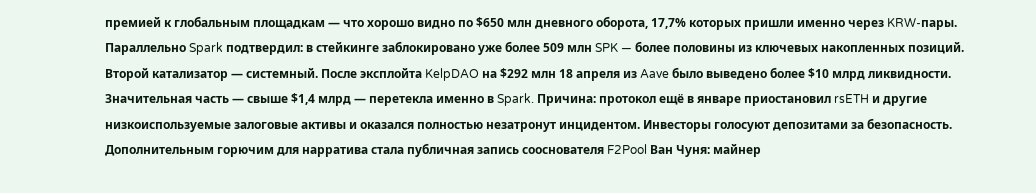премией к глобальным площадкам — что хорошо видно по $650 млн дневного оборота, 17,7% которых пришли именно через KRW-пары. Параллельно Spark подтвердил: в стейкинге заблокировано уже более 509 млн SPK — более половины из ключевых накопленных позиций.
Второй катализатор — системный. После эксплойта KelpDAO на $292 млн 18 апреля из Aave было выведено более $10 млрд ликвидности. Значительная часть — свыше $1,4 млрд — перетекла именно в Spark. Причина: протокол ещё в январе приостановил rsETH и другие низкоиспользуемые залоговые активы и оказался полностью незатронут инцидентом. Инвесторы голосуют депозитами за безопасность.
Дополнительным горючим для нарратива стала публичная запись сооснователя F2Pool Ван Чуня: майнер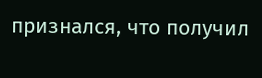признался, что получил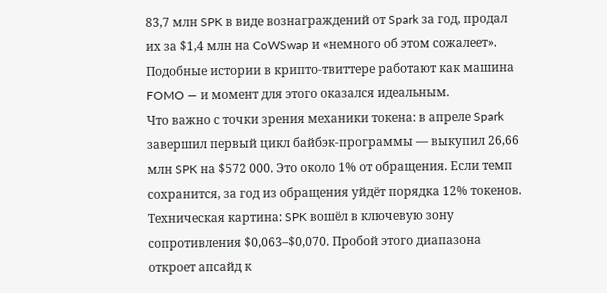83,7 млн SPK в виде вознаграждений от Spark за год, продал их за $1,4 млн на CoWSwap и «немного об этом сожалеет». Подобные истории в крипто-твиттере работают как машина FOMO — и момент для этого оказался идеальным.
Что важно с точки зрения механики токена: в апреле Spark завершил первый цикл байбэк-программы — выкупил 26,66 млн SPK на $572 000. Это около 1% от обращения. Если темп сохранится, за год из обращения уйдёт порядка 12% токенов.
Техническая картина: SPK вошёл в ключевую зону сопротивления $0,063–$0,070. Пробой этого диапазона откроет апсайд к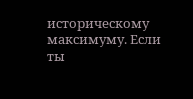историческому максимуму. Если ты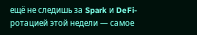ещё не следишь за Spark и DeFi-ротацией этой недели — самое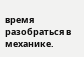время разобраться в механике.